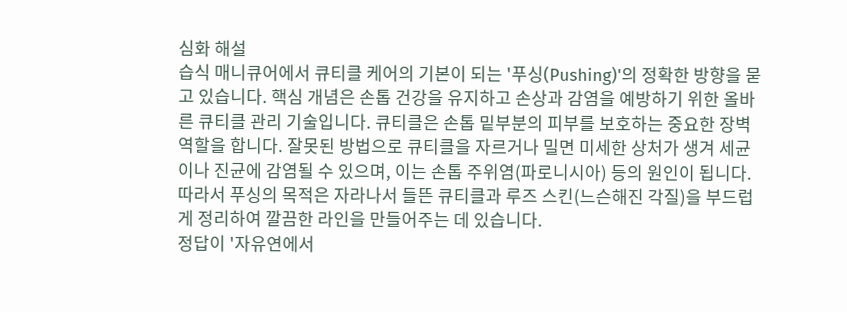심화 해설
습식 매니큐어에서 큐티클 케어의 기본이 되는 '푸싱(Pushing)'의 정확한 방향을 묻고 있습니다. 핵심 개념은 손톱 건강을 유지하고 손상과 감염을 예방하기 위한 올바른 큐티클 관리 기술입니다. 큐티클은 손톱 밑부분의 피부를 보호하는 중요한 장벽 역할을 합니다. 잘못된 방법으로 큐티클을 자르거나 밀면 미세한 상처가 생겨 세균이나 진균에 감염될 수 있으며, 이는 손톱 주위염(파로니시아) 등의 원인이 됩니다. 따라서 푸싱의 목적은 자라나서 들뜬 큐티클과 루즈 스킨(느슨해진 각질)을 부드럽게 정리하여 깔끔한 라인을 만들어주는 데 있습니다.
정답이 '자유연에서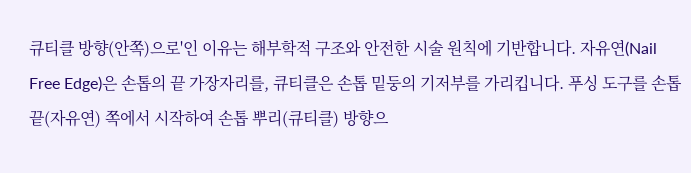큐티클 방향(안쪽)으로'인 이유는 해부학적 구조와 안전한 시술 원칙에 기반합니다. 자유연(Nail Free Edge)은 손톱의 끝 가장자리를, 큐티클은 손톱 밑둥의 기저부를 가리킵니다. 푸싱 도구를 손톱 끝(자유연) 쪽에서 시작하여 손톱 뿌리(큐티클) 방향으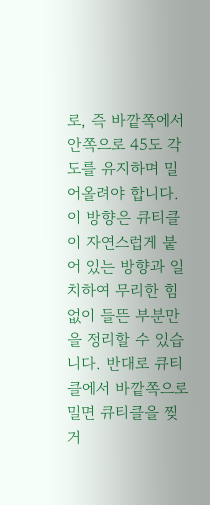로, 즉 바깥쪽에서 안쪽으로 45도 각도를 유지하며 밀어올려야 합니다. 이 방향은 큐티클이 자연스럽게 붙어 있는 방향과 일치하여 무리한 힘 없이 들뜬 부분만을 정리할 수 있습니다. 반대로 큐티클에서 바깥쪽으로 밀면 큐티클을 찢거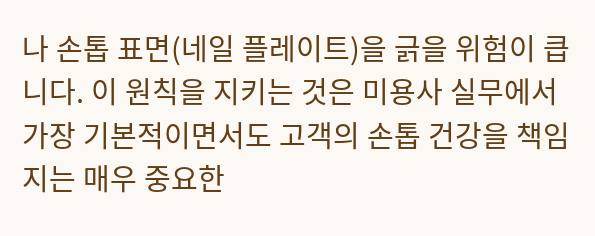나 손톱 표면(네일 플레이트)을 긁을 위험이 큽니다. 이 원칙을 지키는 것은 미용사 실무에서 가장 기본적이면서도 고객의 손톱 건강을 책임지는 매우 중요한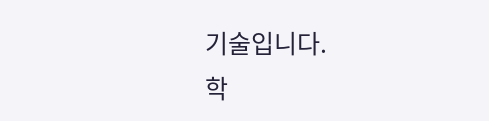기술입니다.
학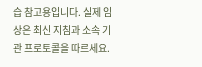습 참고용입니다. 실제 임상은 최신 지침과 소속 기관 프로토콜을 따르세요.